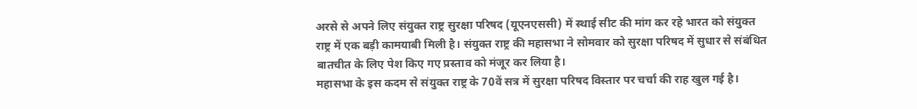अरसे से अपने लिए संयुक्त राष्ट्र सुरक्षा परिषद (यूएनएससी) में स्थाई सीट की मांग कर रहे भारत को संयुक्त राष्ट्र में एक बड़ी कामयाबी मिली है। संयुक्त राष्ट्र की महासभा ने सोमवार को सुरक्षा परिषद में सुधार से संबंधित बातचीत के लिए पेश किए गए प्रस्ताव को मंजूर कर लिया है।
महासभा के इस कदम से संयुक्त राष्ट्र के 70वें सत्र में सुरक्षा परिषद विस्तार पर चर्चा की राह खुल गई है।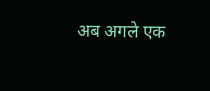अब अगले एक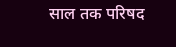साल तक परिषद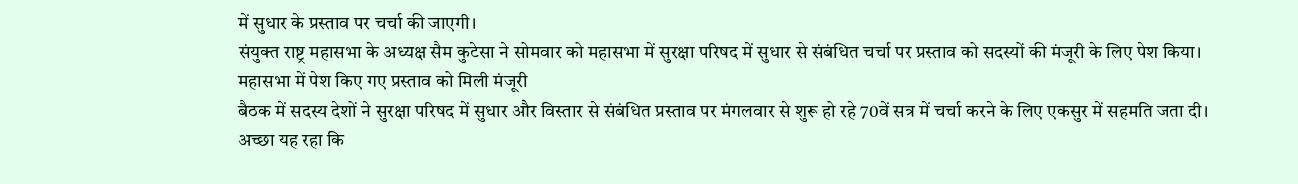में सुधार के प्रस्ताव पर चर्चा की जाएगी।
संयुक्त राष्ट्र महासभा के अध्यक्ष सैम कुटेसा ने सोमवार को महासभा में सुरक्षा परिषद में सुधार से संबंधित चर्चा पर प्रस्ताव को सदस्यों की मंजूरी के लिए पेश किया।
महासभा में पेश किए गए प्रस्ताव को मिली मंजूरी
बैठक में सदस्य देशों ने सुरक्षा परिषद में सुधार और विस्तार से संबंधित प्रस्ताव पर मंगलवार से शुरू हो रहे 70वें सत्र में चर्चा करने के लिए एकसुर में सहमति जता दी।
अच्छा यह रहा कि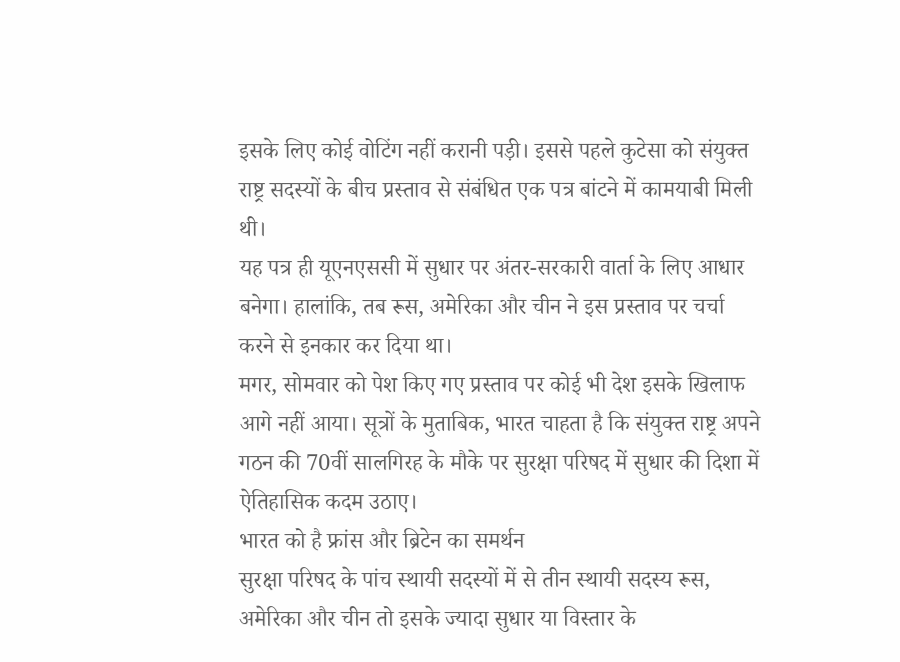इसके लिए कोई वोटिंग नहीं करानी पड़ी। इससे पहले कुटेसा को संयुक्त राष्ट्र सदस्यों के बीच प्रस्ताव से संबंधित एक पत्र बांटने में कामयाबी मिली थी।
यह पत्र ही यूएनएससी में सुधार पर अंतर-सरकारी वार्ता के लिए आधार बनेगा। हालांकि, तब रूस, अमेरिका और चीन ने इस प्रस्ताव पर चर्चा करने से इनकार कर दिया था।
मगर, सोमवार को पेश किए गए प्रस्ताव पर कोई भी देश इसके खिलाफ आगे नहीं आया। सूत्रों के मुताबिक, भारत चाहता है कि संयुक्त राष्ट्र अपने गठन की 70वीं सालगिरह के मौके पर सुरक्षा परिषद में सुधार की दिशा में ऐतिहासिक कदम उठाए।
भारत को है फ्रांस और ब्रिटेन का समर्थन
सुरक्षा परिषद के पांच स्थायी सदस्यों में से तीन स्थायी सदस्य रूस, अमेरिका और चीन तो इसके ज्यादा सुधार या विस्तार के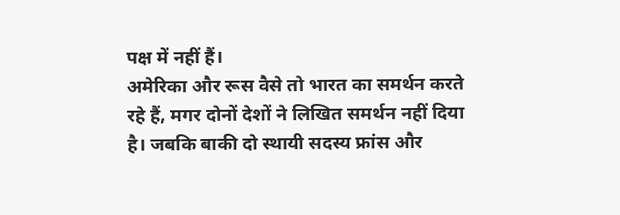पक्ष में नहीं हैं।
अमेरिका और रूस वैसे तो भारत का समर्थन करते रहे हैं, मगर दोनों देशों ने लिखित समर्थन नहीं दिया है। जबकि बाकी दो स्थायी सदस्य फ्रांस और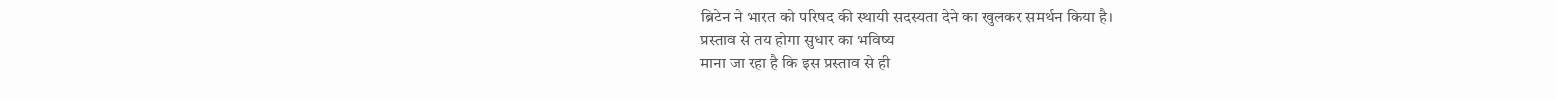ब्रिटेन ने भारत को परिषद की स्थायी सदस्यता देने का खुलकर समर्थन किया है।
प्रस्ताव से तय होगा सुधार का भविष्य
माना जा रहा है कि इस प्रस्ताव से ही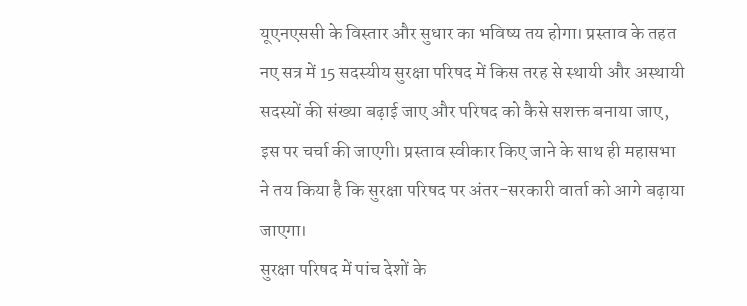यूएनएससी के विस्तार और सुधार का भविष्य तय होगा। प्रस्ताव के तहत नए सत्र में 15 सदस्यीय सुरक्षा परिषद में किस तरह से स्थायी और अस्थायी सदस्यों की संख्या बढ़ाई जाए और परिषद को कैसे सशक्त बनाया जाए, इस पर चर्चा की जाएगी। प्रस्ताव स्वीकार किए जाने के साथ ही महासभा ने तय किया है कि सुरक्षा परिषद पर अंतर-सरकारी वार्ता को आगे बढ़ाया जाएगा।
सुरक्षा परिषद में पांच देशों के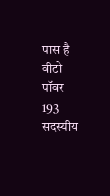पास है वीटो पॉवर
193 सदस्यीय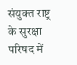संयुक्त राष्ट्र के सुरक्षा परिषद में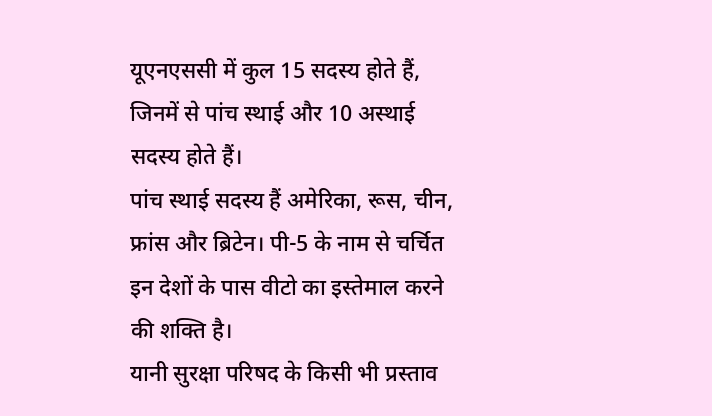यूएनएससी में कुल 15 सदस्य होते हैं, जिनमें से पांच स्थाई और 10 अस्थाई सदस्य होते हैं।
पांच स्थाई सदस्य हैं अमेरिका, रूस, चीन, फ्रांस और ब्रिटेन। पी-5 के नाम से चर्चित इन देशों के पास वीटो का इस्तेमाल करने की शक्ति है।
यानी सुरक्षा परिषद के किसी भी प्रस्ताव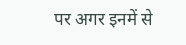पर अगर इनमें से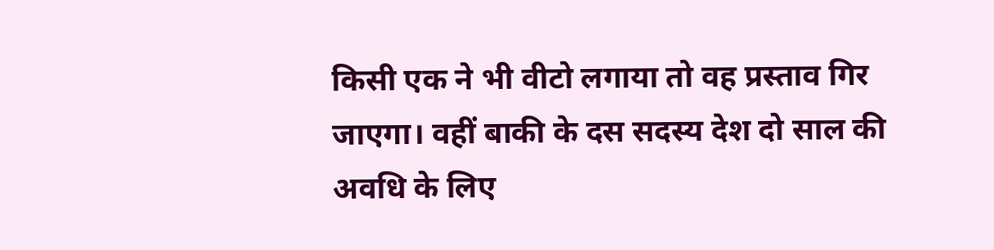किसी एक ने भी वीटो लगाया तो वह प्रस्ताव गिर जाएगा। वहीं बाकी के दस सदस्य देश दो साल की अवधि के लिए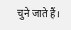चुने जाते हैं।